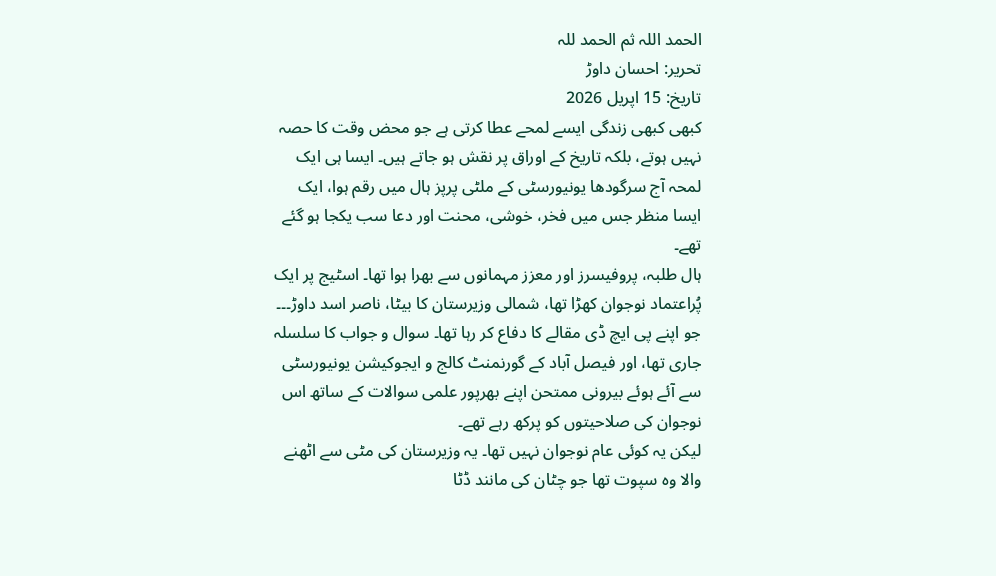الحمد اللہ ثم الحمد للہ
تحریر: احسان داوڑ
تاریخ: 15 اپریل 2026
کبھی کبھی زندگی ایسے لمحے عطا کرتی ہے جو محض وقت کا حصہ نہیں ہوتے، بلکہ تاریخ کے اوراق پر نقش ہو جاتے ہیں۔ ایسا ہی ایک لمحہ آج سرگودھا یونیورسٹی کے ملٹی پرپز ہال میں رقم ہوا، ایک ایسا منظر جس میں فخر، خوشی، محنت اور دعا سب یکجا ہو گئے تھے۔
ہال طلبہ، پروفیسرز اور معزز مہمانوں سے بھرا ہوا تھا۔ اسٹیج پر ایک پُراعتماد نوجوان کھڑا تھا، شمالی وزیرستان کا بیٹا، ناصر اسد داوڑ۔۔۔ جو اپنے پی ایچ ڈی مقالے کا دفاع کر رہا تھا۔ سوال و جواب کا سلسلہ جاری تھا، اور فیصل آباد کے گورنمنٹ کالج و ایجوکیشن یونیورسٹی سے آئے ہوئے بیرونی ممتحن اپنے بھرپور علمی سوالات کے ساتھ اس نوجوان کی صلاحیتوں کو پرکھ رہے تھے۔
لیکن یہ کوئی عام نوجوان نہیں تھا۔ یہ وزیرستان کی مٹی سے اٹھنے والا وہ سپوت تھا جو چٹان کی مانند ڈٹا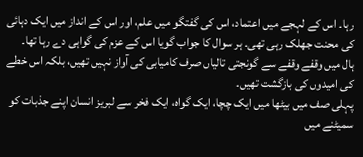رہا۔ اس کے لہجے میں اعتماد، اس کی گفتگو میں علم، اور اس کے انداز میں ایک دہائی کی محنت جھلک رہی تھی۔ ہر سوال کا جواب گویا اس کے عزم کی گواہی دے رہا تھا۔
ہال میں وقفے وقفے سے گونجتی تالیاں صرف کامیابی کی آواز نہیں تھیں، بلکہ اس خطے کی امیدوں کی بازگشت تھیں۔
پہلی صف میں بیٹھا میں ایک چچا، ایک گواہ، ایک فخر سے لبریز انسان اپنے جذبات کو سمیٹنے میں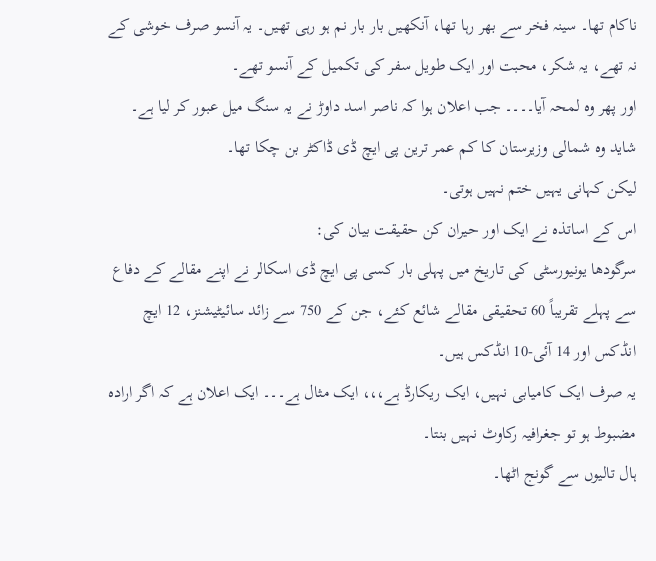ناکام تھا۔ سینہ فخر سے بھر رہا تھا، آنکھیں بار بار نم ہو رہی تھیں۔ یہ آنسو صرف خوشی کے نہ تھے، یہ شکر، محبت اور ایک طویل سفر کی تکمیل کے آنسو تھے۔
اور پھر وہ لمحہ آیا۔۔۔۔ جب اعلان ہوا کہ ناصر اسد داوڑ نے یہ سنگ میل عبور کر لیا ہے۔ شاید وہ شمالی وزیرستان کا کم عمر ترین پی ایچ ڈی ڈاکٹر بن چکا تھا۔
لیکن کہانی یہیں ختم نہیں ہوتی۔
اس کے اساتذہ نے ایک اور حیران کن حقیقت بیان کی:
سرگودھا یونیورسٹی کی تاریخ میں پہلی بار کسی پی ایچ ڈی اسکالر نے اپنے مقالے کے دفاع سے پہلے تقریباً 60 تحقیقی مقالے شائع کئے، جن کے 750 سے زائد سائیٹیشنز، 12 ایچ انڈکس اور 14 آئی-10 انڈکس ہیں۔
یہ صرف ایک کامیابی نہیں، ایک ریکارڈ ہے،،، ایک مثال ہے۔۔۔ ایک اعلان ہے کہ اگر ارادہ مضبوط ہو تو جغرافیہ رکاوٹ نہیں بنتا۔
ہال تالیوں سے گونج اٹھا۔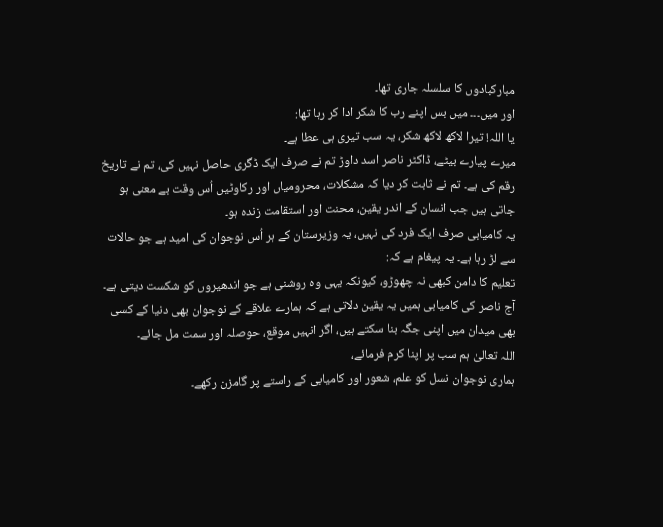مبارکبادوں کا سلسلہ جاری تھا۔
اور میں۔۔۔ میں بس اپنے رب کا شکر ادا کر رہا تھا:
یا اللہ! تیرا لاکھ لاکھ شکر، یہ سب تیری ہی عطا ہے۔
میرے پیارے بیٹے، ڈاکٹر ناصر اسد داوڑ تم نے صرف ایک ڈگری حاصل نہیں کی، تم نے تاریخ رقم کی ہے۔ تم نے ثابت کر دیا کہ مشکلات، محرومیاں اور رکاوٹیں اُس وقت بے معنی ہو جاتی ہیں جب انسان کے اندر یقین، محنت اور استقامت زندہ ہو۔
یہ کامیابی صرف ایک فرد کی نہیں، یہ وزیرستان کے ہر اُس نوجوان کی امید ہے جو حالات سے لڑ رہا ہے۔ یہ پیغام ہے کہ:
تعلیم کا دامن کبھی نہ چھوڑو، کیونکہ یہی وہ روشنی ہے جو اندھیروں کو شکست دیتی ہے۔
آج ناصر کی کامیابی ہمیں یہ یقین دلاتی ہے کہ ہمارے علاقے کے نوجوان بھی دنیا کے کسی بھی میدان میں اپنی جگہ بنا سکتے ہیں، اگر انہیں موقع، حوصلہ اور سمت مل جائے۔
اللہ تعالیٰ ہم سب پر اپنا کرم فرمائے،
ہماری نوجوان نسل کو علم، شعور اور کامیابی کے راستے پر گامزن رکھے۔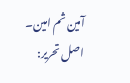آمین ثم امین۔
اصل تحریر: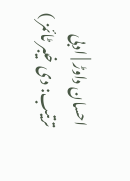احسان داوڑ | ادبی ترتیب: دی خیبر ٹائمز )